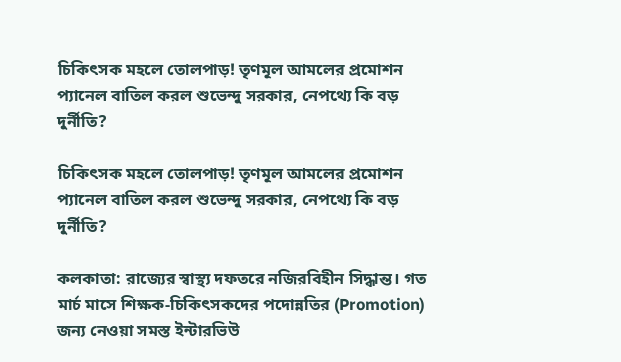চিকিৎসক মহলে তোলপাড়! তৃণমূল আমলের প্রমোশন প্যানেল বাতিল করল শুভেন্দু সরকার, নেপথ্যে কি বড় দুর্নীতি?

চিকিৎসক মহলে তোলপাড়! তৃণমূল আমলের প্রমোশন প্যানেল বাতিল করল শুভেন্দু সরকার, নেপথ্যে কি বড় দুর্নীতি?

কলকাতা: রাজ্যের স্বাস্থ্য দফতরে নজিরবিহীন সিদ্ধান্ত। গত মার্চ মাসে শিক্ষক-চিকিৎসকদের পদোন্নতির (Promotion) জন্য নেওয়া সমস্ত ইন্টারভিউ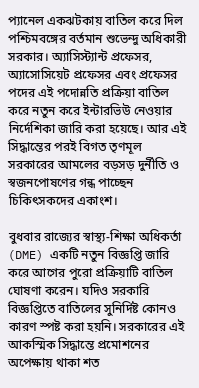প্যানেল একঝটকায় বাতিল করে দিল পশ্চিমবঙ্গের বর্তমান শুভেন্দু অধিকারী সরকার। অ্যাসিস্ট্যান্ট প্রফেসর, অ্যাসোসিয়েট প্রফেসর এবং প্রফেসর পদের এই পদোন্নতি প্রক্রিয়া বাতিল করে নতুন করে ইন্টারভিউ নেওয়ার নির্দেশিকা জারি করা হয়েছে। আর এই সিদ্ধান্তের পরই বিগত তৃণমূল সরকারের আমলের বড়সড় দুর্নীতি ও স্বজনপোষণের গন্ধ পাচ্ছেন চিকিৎসকদের একাংশ।

বুধবার রাজ্যের স্বাস্থ্য-শিক্ষা অধিকর্তা (DME) একটি নতুন বিজ্ঞপ্তি জারি করে আগের পুরো প্রক্রিয়াটি বাতিল ঘোষণা করেন। যদিও সরকারি বিজ্ঞপ্তিতে বাতিলের সুনির্দিষ্ট কোনও কারণ স্পষ্ট করা হয়নি। সরকারের এই আকস্মিক সিদ্ধান্তে প্রমোশনের অপেক্ষায় থাকা শত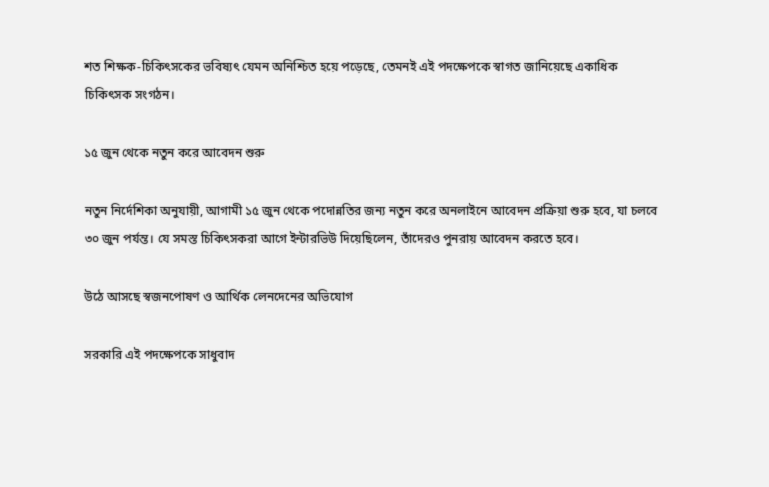শত শিক্ষক-চিকিৎসকের ভবিষ্যৎ যেমন অনিশ্চিত হয়ে পড়েছে, তেমনই এই পদক্ষেপকে স্বাগত জানিয়েছে একাধিক চিকিৎসক সংগঠন।

১৫ জুন থেকে নতুন করে আবেদন শুরু

নতুন নির্দেশিকা অনুযায়ী, আগামী ১৫ জুন থেকে পদোন্নতির জন্য নতুন করে অনলাইনে আবেদন প্রক্রিয়া শুরু হবে, যা চলবে ৩০ জুন পর্যন্ত। যে সমস্ত চিকিৎসকরা আগে ইন্টারভিউ দিয়েছিলেন, তাঁদেরও পুনরায় আবেদন করতে হবে।

উঠে আসছে স্বজনপোষণ ও আর্থিক লেনদেনের অভিযোগ

সরকারি এই পদক্ষেপকে সাধুবাদ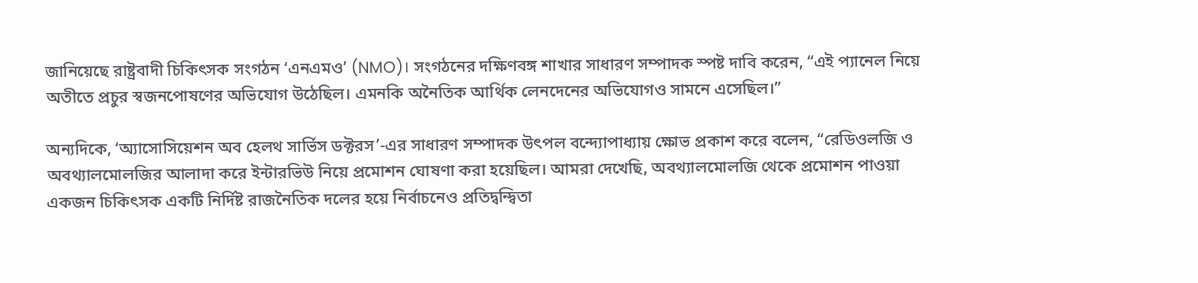জানিয়েছে রাষ্ট্রবাদী চিকিৎসক সংগঠন ‘এনএমও’ (NMO)। সংগঠনের দক্ষিণবঙ্গ শাখার সাধারণ সম্পাদক স্পষ্ট দাবি করেন, “এই প্যানেল নিয়ে অতীতে প্রচুর স্বজনপোষণের অভিযোগ উঠেছিল। এমনকি অনৈতিক আর্থিক লেনদেনের অভিযোগও সামনে এসেছিল।”

অন্যদিকে, ‘অ্যাসোসিয়েশন অব হেলথ সার্ভিস ডক্টরস’-এর সাধারণ সম্পাদক উৎপল বন্দ্যোপাধ্যায় ক্ষোভ প্রকাশ করে বলেন, “রেডিওলজি ও অবথ্যালমোলজির আলাদা করে ইন্টারভিউ নিয়ে প্রমোশন ঘোষণা করা হয়েছিল। আমরা দেখেছি, অবথ্যালমোলজি থেকে প্রমোশন পাওয়া একজন চিকিৎসক একটি নির্দিষ্ট রাজনৈতিক দলের হয়ে নির্বাচনেও প্রতিদ্বন্দ্বিতা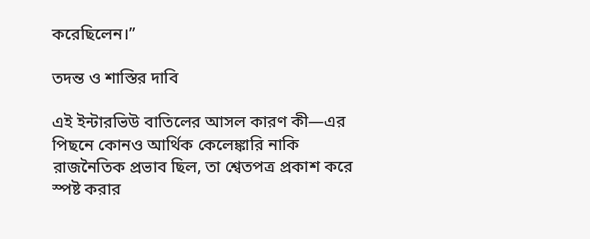করেছিলেন।”

তদন্ত ও শাস্তির দাবি

এই ইন্টারভিউ বাতিলের আসল কারণ কী—এর পিছনে কোনও আর্থিক কেলেঙ্কারি নাকি রাজনৈতিক প্রভাব ছিল, তা শ্বেতপত্র প্রকাশ করে স্পষ্ট করার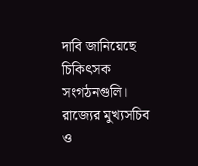দাবি জানিয়েছে চিকিৎসক সংগঠনগুলি। রাজ্যের মুখ্যসচিব ও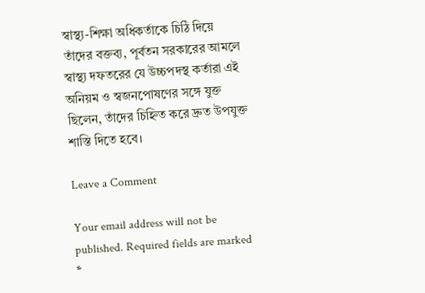স্বাস্থ্য-শিক্ষা অধিকর্তাকে চিঠি দিয়ে তাঁদের বক্তব্য, পূর্বতন সরকারের আমলে স্বাস্থ্য দফতরের যে উচ্চপদস্থ কর্তারা এই অনিয়ম ও স্বজনপোষণের সঙ্গে যুক্ত ছিলেন, তাঁদের চিহ্নিত করে দ্রুত উপযুক্ত শাস্তি দিতে হবে।

Leave a Comment

Your email address will not be published. Required fields are marked *